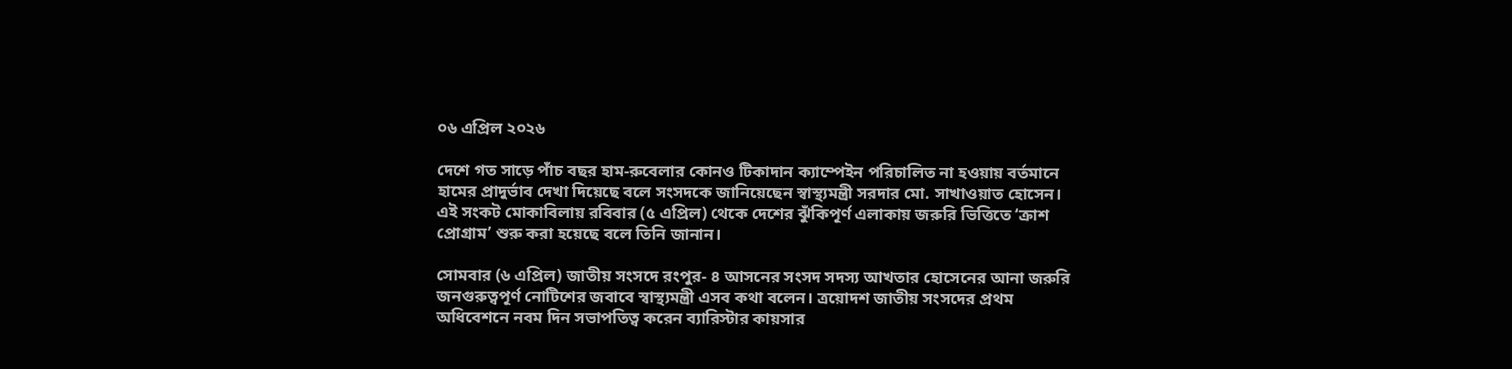০৬ এপ্রিল ২০২৬

দেশে গত সাড়ে পাঁচ বছর হাম-রুবেলার কোনও টিকাদান ক্যাম্পেইন পরিচালিত না হওয়ায় বর্তমানে হামের প্রাদুর্ভাব দেখা দিয়েছে বলে সংসদকে জানিয়েছেন স্বাস্থ্যমন্ত্রী সরদার মো. সাখাওয়াত হোসেন। এই সংকট মোকাবিলায় রবিবার (৫ এপ্রিল) থেকে দেশের ঝুঁকিপূর্ণ এলাকায় জরুরি ভিত্তিতে ‘ক্রাশ প্রোগ্রাম’ শুরু করা হয়েছে বলে তিনি জানান।

সোমবার (৬ এপ্রিল) জাতীয় সংসদে রংপুর- ৪ আসনের সংসদ সদস্য আখতার হোসেনের আনা জরুরি জনগুরুত্বপূর্ণ নোটিশের জবাবে স্বাস্থ্যমন্ত্রী এসব কথা বলেন। ত্রয়োদশ জাতীয় সংসদের প্রথম অধিবেশনে নবম দিন সভাপতিত্ব করেন ব্যারিস্টার কায়সার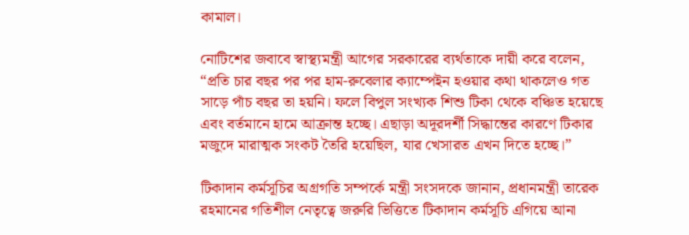কামাল।

নোটিশের জবাবে স্বাস্থ্যমন্ত্রী আগের সরকারের ব্যর্থতাকে দায়ী করে বলেন, “প্রতি চার বছর পর পর হাম-রুবেলার ক্যাম্পেইন হওয়ার কথা থাকলেও গত সাড়ে পাঁচ বছর তা হয়নি। ফলে বিপুল সংখ্যক শিশু টিকা থেকে বঞ্চিত হয়েছে এবং বর্তমানে হামে আক্রান্ত হচ্ছে। এছাড়া অদূরদর্শী সিদ্ধান্তের কারণে টিকার মজুদে মারাত্মক সংকট তৈরি হয়েছিল, যার খেসারত এখন দিতে হচ্ছে।”

টিকাদান কর্মসূচির অগ্রগতি সম্পর্কে মন্ত্রী সংসদকে জানান, প্রধানমন্ত্রী তারেক রহমানের গতিশীল নেতৃত্বে জরুরি ভিত্তিতে টিকাদান কর্মসূচি এগিয়ে আনা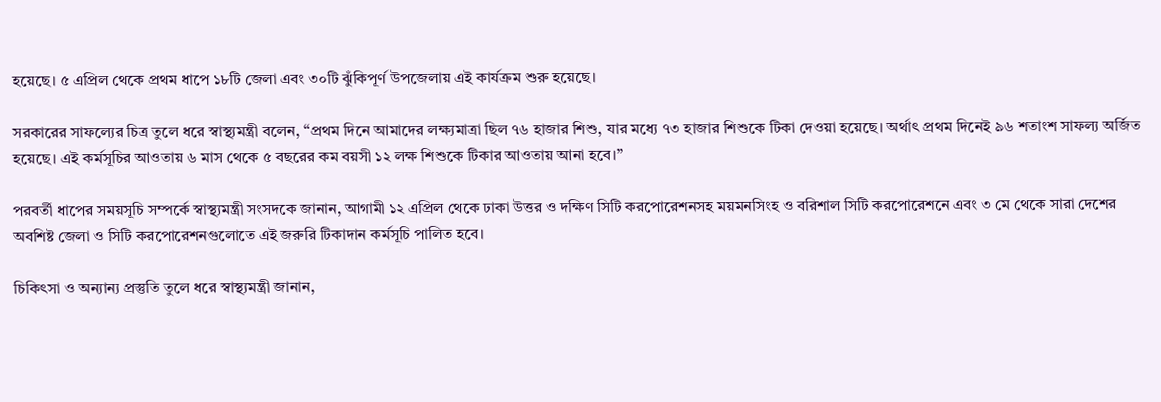হয়েছে। ৫ এপ্রিল থেকে প্রথম ধাপে ১৮টি জেলা এবং ৩০টি ঝুঁকিপূর্ণ উপজেলায় এই কার্যক্রম শুরু হয়েছে।

সরকারের সাফল্যের চিত্র তুলে ধরে স্বাস্থ্যমন্ত্রী বলেন, “প্রথম দিনে আমাদের লক্ষ্যমাত্রা ছিল ৭৬ হাজার শিশু, যার মধ্যে ৭৩ হাজার শিশুকে টিকা দেওয়া হয়েছে। অর্থাৎ প্রথম দিনেই ৯৬ শতাংশ সাফল্য অর্জিত হয়েছে। এই কর্মসূচির আওতায় ৬ মাস থেকে ৫ বছরের কম বয়সী ১২ লক্ষ শিশুকে টিকার আওতায় আনা হবে।”

পরবর্তী ধাপের সময়সূচি সম্পর্কে স্বাস্থ্যমন্ত্রী সংসদকে জানান, আগামী ১২ এপ্রিল থেকে ঢাকা উত্তর ও দক্ষিণ সিটি করপোরেশনসহ ময়মনসিংহ ও বরিশাল সিটি করপোরেশনে এবং ৩ মে থেকে সারা দেশের অবশিষ্ট জেলা ও সিটি করপোরেশনগুলোতে এই জরুরি টিকাদান কর্মসূচি পালিত হবে।

চিকিৎসা ও অন্যান্য প্রস্তুতি তুলে ধরে স্বাস্থ্যমন্ত্রী জানান,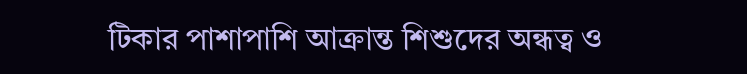টিকার পাশাপাশি আক্রান্ত শিশুদের অন্ধত্ব ও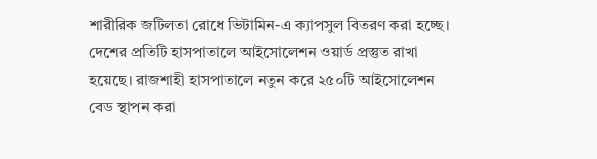শারীরিক জটিলতা রোধে ভিটামিন-এ ক্যাপসুল বিতরণ করা হচ্ছে। দেশের প্রতিটি হাসপাতালে আইসোলেশন ওয়ার্ড প্রস্তুত রাখা হয়েছে। রাজশাহী হাসপাতালে নতুন করে ২৫০টি আইসোলেশন বেড স্থাপন করা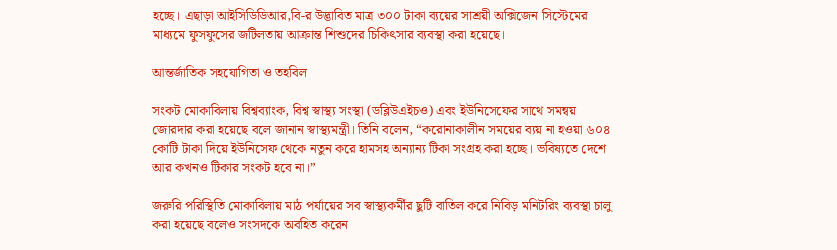হচ্ছে। এছাড়া আইসিডিডিআর,বি-র উদ্ভাবিত মাত্র ৩০০ টাকা ব্যয়ের সাশ্রয়ী অক্সিজেন সিস্টেমের মাধ্যমে ফুসফুসের জটিলতায় আক্রান্ত শিশুদের চিকিৎসার ব্যবস্থা করা হয়েছে।

আন্তর্জাতিক সহযোগিতা ও তহবিল

সংকট মোকাবিলায় বিশ্বব্যাংক, বিশ্ব স্বাস্থ্য সংস্থা (ডব্লিউএইচও) এবং ইউনিসেফের সাথে সমন্বয় জোরদার করা হয়েছে বলে জানান স্বাস্থ্যমন্ত্রী। তিনি বলেন, “করোনাকালীন সময়ের ব্যয় না হওয়া ৬০৪ কোটি টাকা দিয়ে ইউনিসেফ থেকে নতুন করে হামসহ অন্যান্য টিকা সংগ্রহ করা হচ্ছে। ভবিষ্যতে দেশে আর কখনও টিকার সংকট হবে না।”

জরুরি পরিস্থিতি মোকাবিলায় মাঠ পর্যায়ের সব স্বাস্থ্যকর্মীর ছুটি বাতিল করে নিবিড় মনিটরিং ব্যবস্থা চালু করা হয়েছে বলেও সংসদকে অবহিত করেন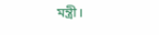মন্ত্রী।